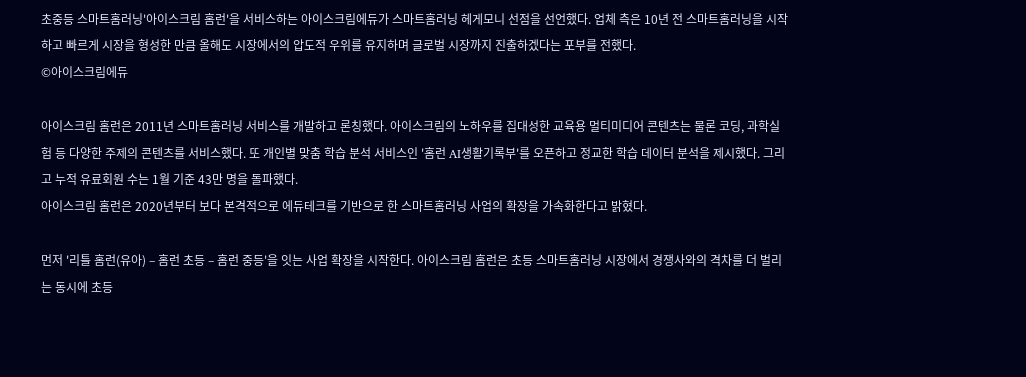초중등 스마트홈러닝'아이스크림 홈런'을 서비스하는 아이스크림에듀가 스마트홈러닝 헤게모니 선점을 선언했다. 업체 측은 10년 전 스마트홈러닝을 시작하고 빠르게 시장을 형성한 만큼 올해도 시장에서의 압도적 우위를 유지하며 글로벌 시장까지 진출하겠다는 포부를 전했다.
©아이스크림에듀

아이스크림 홈런은 2011년 스마트홈러닝 서비스를 개발하고 론칭했다. 아이스크림의 노하우를 집대성한 교육용 멀티미디어 콘텐츠는 물론 코딩, 과학실험 등 다양한 주제의 콘텐츠를 서비스했다. 또 개인별 맞춤 학습 분석 서비스인 '홈런 AI생활기록부'를 오픈하고 정교한 학습 데이터 분석을 제시했다. 그리고 누적 유료회원 수는 1월 기준 43만 명을 돌파했다.
아이스크림 홈런은 2020년부터 보다 본격적으로 에듀테크를 기반으로 한 스마트홈러닝 사업의 확장을 가속화한다고 밝혔다.

먼저 '리틀 홈런(유아) – 홈런 초등 – 홈런 중등'을 잇는 사업 확장을 시작한다. 아이스크림 홈런은 초등 스마트홈러닝 시장에서 경쟁사와의 격차를 더 벌리는 동시에 초등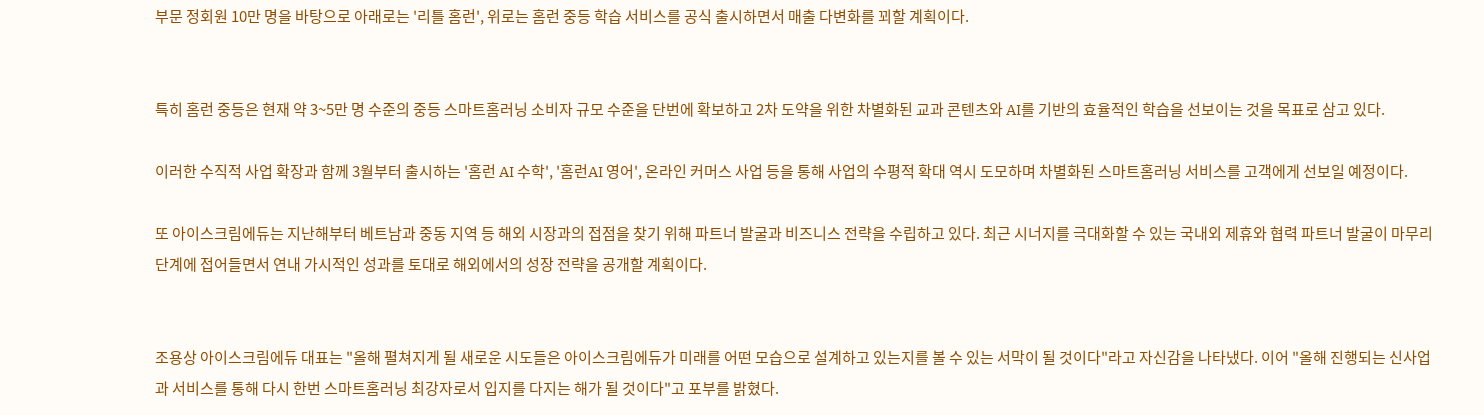부문 정회원 10만 명을 바탕으로 아래로는 '리틀 홈런', 위로는 홈런 중등 학습 서비스를 공식 출시하면서 매출 다변화를 꾀할 계획이다.


특히 홈런 중등은 현재 약 3~5만 명 수준의 중등 스마트홈러닝 소비자 규모 수준을 단번에 확보하고 2차 도약을 위한 차별화된 교과 콘텐츠와 AI를 기반의 효율적인 학습을 선보이는 것을 목표로 삼고 있다.

이러한 수직적 사업 확장과 함께 3월부터 출시하는 '홈런 AI 수학', '홈런AI 영어', 온라인 커머스 사업 등을 통해 사업의 수평적 확대 역시 도모하며 차별화된 스마트홈러닝 서비스를 고객에게 선보일 예정이다.

또 아이스크림에듀는 지난해부터 베트남과 중동 지역 등 해외 시장과의 접점을 찾기 위해 파트너 발굴과 비즈니스 전략을 수립하고 있다. 최근 시너지를 극대화할 수 있는 국내외 제휴와 협력 파트너 발굴이 마무리 단계에 접어들면서 연내 가시적인 성과를 토대로 해외에서의 성장 전략을 공개할 계획이다.


조용상 아이스크림에듀 대표는 "올해 펼쳐지게 될 새로운 시도들은 아이스크림에듀가 미래를 어떤 모습으로 설계하고 있는지를 볼 수 있는 서막이 될 것이다"라고 자신감을 나타냈다. 이어 "올해 진행되는 신사업과 서비스를 통해 다시 한번 스마트홈러닝 최강자로서 입지를 다지는 해가 될 것이다"고 포부를 밝혔다.